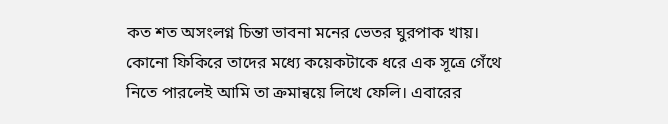কত শত অসংলগ্ন চিন্তা ভাবনা মনের ভেতর ঘুরপাক খায়। কোনো ফিকিরে তাদের মধ্যে কয়েকটাকে ধরে এক সূত্রে গেঁথে নিতে পারলেই আমি তা ক্রমান্বয়ে লিখে ফেলি। এবারের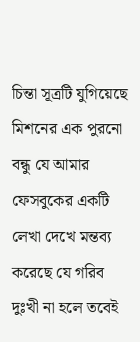চিন্তা সূত্রটি যুগিয়েছে মিশনের এক পুরনো বন্ধু যে আমার ফেসবুকের একটি লেখা দেখে মন্তব্য করেছে যে গরিব দুঃখী না হলে তবেই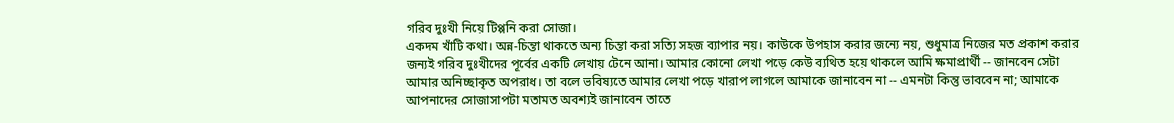গরিব দুঃখী নিয়ে টিপ্পনি করা সোজা।
একদম খাঁটি কথা। অন্ন-চিন্তা থাকতে অন্য চিন্তা করা সত্যি সহজ ব্যাপার নয়। কাউকে উপহাস করার জন্যে নয়, শুধুমাত্র নিজের মত প্রকাশ করার জন্যই গরিব দুঃখীদের পূর্বের একটি লেখায় টেনে আনা। আমার কোনো লেখা পড়ে কেউ ব্যথিত হয়ে থাকলে আমি ক্ষমাপ্রার্থী -- জানবেন সেটা আমার অনিচ্ছাকৃত অপরাধ। তা বলে ভবিষ্যতে আমার লেখা পড়ে খারাপ লাগলে আমাকে জানাবেন না -- এমনটা কিন্তু ভাববেন না; আমাকে আপনাদের সোজাসাপটা মতামত অবশ্যই জানাবেন তাতে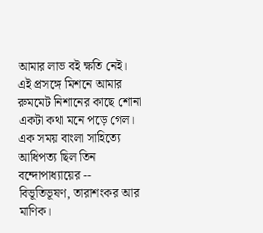আমার লাভ বই ক্ষতি নেই।
এই প্রসঙ্গে মিশনে আমার রুমমেট নিশানের কাছে শোনা একটা কথা মনে পড়ে গেল। এক সময় বাংলা সাহিত্যে আধিপত্য ছিল তিন বন্দোপাধ্যায়ের -- বিভূতিভূষণ, তারাশংকর আর মাণিক।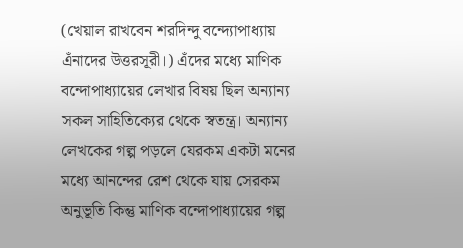(খেয়াল রাখবেন শরদিন্দু বন্দ্যোপাধ্যায় এঁনাদের উত্তরসূরী।) এঁদের মধ্যে মাণিক বন্দোপাধ্যায়ের লেখার বিষয় ছিল অন্যান্য সকল সাহিতিক্যের থেকে স্বতন্ত্র। অন্যান্য লেখকের গল্প পড়লে যেরকম একটা মনের মধ্যে আনন্দের রেশ থেকে যায় সেরকম অনুভূতি কিন্তু মাণিক বন্দোপাধ্যায়ের গল্প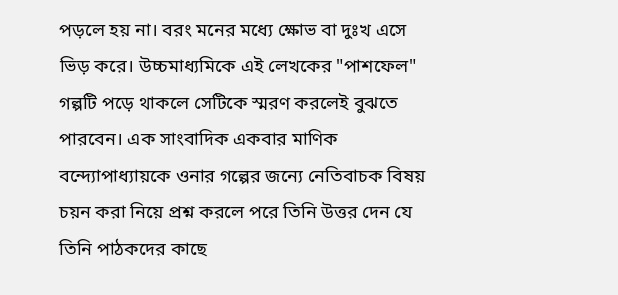পড়লে হয় না। বরং মনের মধ্যে ক্ষোভ বা দুঃখ এসে ভিড় করে। উচ্চমাধ্যমিকে এই লেখকের "পাশফেল" গল্পটি পড়ে থাকলে সেটিকে স্মরণ করলেই বুঝতে পারবেন। এক সাংবাদিক একবার মাণিক বন্দ্যোপাধ্যায়কে ওনার গল্পের জন্যে নেতিবাচক বিষয় চয়ন করা নিয়ে প্রশ্ন করলে পরে তিনি উত্তর দেন যে তিনি পাঠকদের কাছে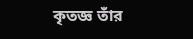কৃতজ্ঞ তাঁর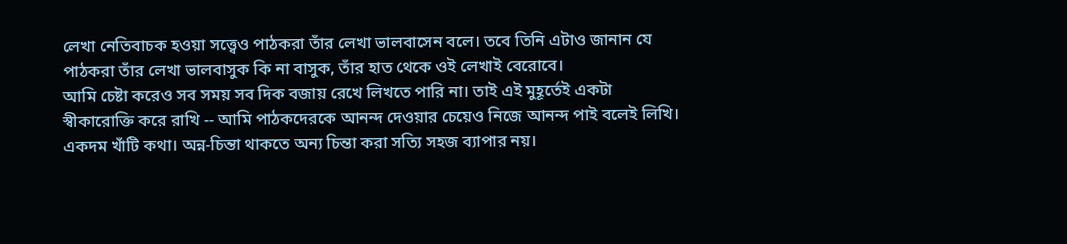লেখা নেতিবাচক হওয়া সত্ত্বেও পাঠকরা তাঁর লেখা ভালবাসেন বলে। তবে তিনি এটাও জানান যে পাঠকরা তাঁর লেখা ভালবাসুক কি না বাসুক, তাঁর হাত থেকে ওই লেখাই বেরোবে।
আমি চেষ্টা করেও সব সময় সব দিক বজায় রেখে লিখতে পারি না। তাই এই মুহূর্তেই একটা স্বীকারোক্তি করে রাখি -- আমি পাঠকদেরকে আনন্দ দেওয়ার চেয়েও নিজে আনন্দ পাই বলেই লিখি।
একদম খাঁটি কথা। অন্ন-চিন্তা থাকতে অন্য চিন্তা করা সত্যি সহজ ব্যাপার নয়।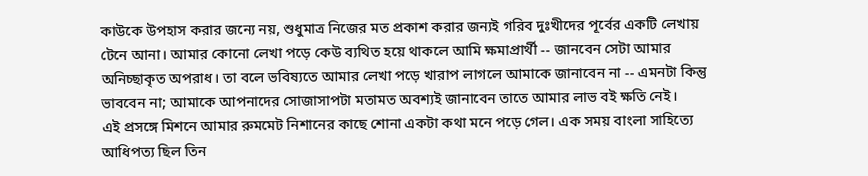কাউকে উপহাস করার জন্যে নয়, শুধুমাত্র নিজের মত প্রকাশ করার জন্যই গরিব দুঃখীদের পূর্বের একটি লেখায় টেনে আনা। আমার কোনো লেখা পড়ে কেউ ব্যথিত হয়ে থাকলে আমি ক্ষমাপ্রার্থী -- জানবেন সেটা আমার অনিচ্ছাকৃত অপরাধ। তা বলে ভবিষ্যতে আমার লেখা পড়ে খারাপ লাগলে আমাকে জানাবেন না -- এমনটা কিন্তু ভাববেন না; আমাকে আপনাদের সোজাসাপটা মতামত অবশ্যই জানাবেন তাতে আমার লাভ বই ক্ষতি নেই।
এই প্রসঙ্গে মিশনে আমার রুমমেট নিশানের কাছে শোনা একটা কথা মনে পড়ে গেল। এক সময় বাংলা সাহিত্যে আধিপত্য ছিল তিন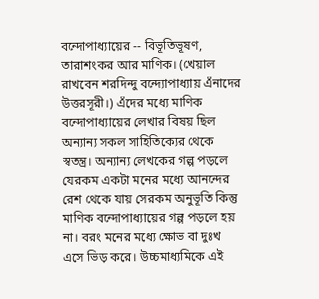বন্দোপাধ্যায়ের -- বিভূতিভূষণ, তারাশংকর আর মাণিক। (খেয়াল রাখবেন শরদিন্দু বন্দ্যোপাধ্যায় এঁনাদের উত্তরসূরী।) এঁদের মধ্যে মাণিক বন্দোপাধ্যায়ের লেখার বিষয় ছিল অন্যান্য সকল সাহিতিক্যের থেকে স্বতন্ত্র। অন্যান্য লেখকের গল্প পড়লে যেরকম একটা মনের মধ্যে আনন্দের রেশ থেকে যায় সেরকম অনুভূতি কিন্তু মাণিক বন্দোপাধ্যায়ের গল্প পড়লে হয় না। বরং মনের মধ্যে ক্ষোভ বা দুঃখ এসে ভিড় করে। উচ্চমাধ্যমিকে এই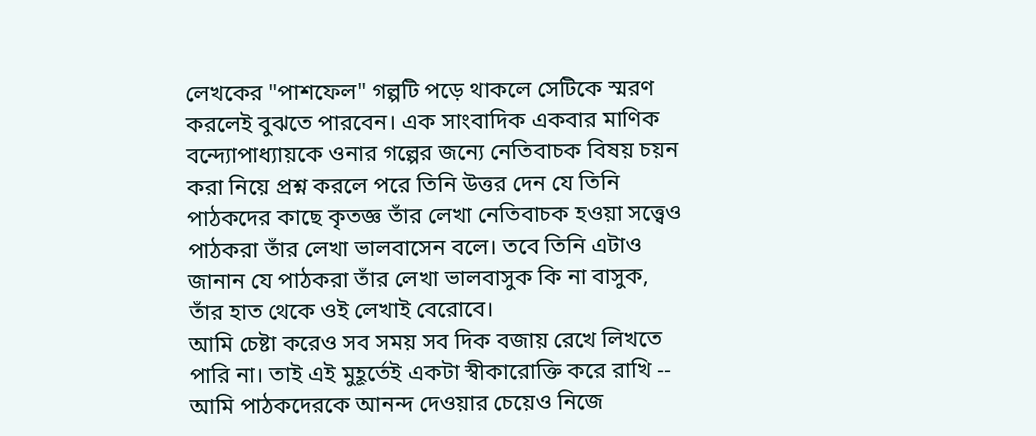লেখকের "পাশফেল" গল্পটি পড়ে থাকলে সেটিকে স্মরণ করলেই বুঝতে পারবেন। এক সাংবাদিক একবার মাণিক বন্দ্যোপাধ্যায়কে ওনার গল্পের জন্যে নেতিবাচক বিষয় চয়ন করা নিয়ে প্রশ্ন করলে পরে তিনি উত্তর দেন যে তিনি পাঠকদের কাছে কৃতজ্ঞ তাঁর লেখা নেতিবাচক হওয়া সত্ত্বেও পাঠকরা তাঁর লেখা ভালবাসেন বলে। তবে তিনি এটাও জানান যে পাঠকরা তাঁর লেখা ভালবাসুক কি না বাসুক, তাঁর হাত থেকে ওই লেখাই বেরোবে।
আমি চেষ্টা করেও সব সময় সব দিক বজায় রেখে লিখতে পারি না। তাই এই মুহূর্তেই একটা স্বীকারোক্তি করে রাখি -- আমি পাঠকদেরকে আনন্দ দেওয়ার চেয়েও নিজে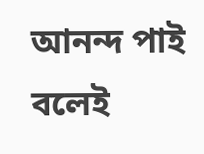আনন্দ পাই বলেই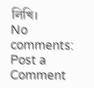লিখি।
No comments:
Post a Comment